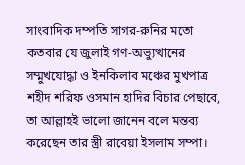সাংবাদিক দম্পতি সাগর-রুনির মতো কতবার যে জুলাই গণ-অভ্যুত্থানের সম্মুখযোদ্ধা ও ইনকিলাব মঞ্চের মুখপাত্র শহীদ শরিফ ওসমান হাদির বিচার পেছাবে, তা আল্লাহই ভালো জানেন বলে মন্তব্য করেছেন তার স্ত্রী রাবেয়া ইসলাম সম্পা।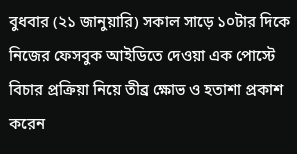বুধবার (২১ জানুয়ারি) সকাল সাড়ে ১০টার দিকে নিজের ফেসবুক আইডিতে দেওয়া এক পোস্টে বিচার প্রক্রিয়া নিয়ে তীব্র ক্ষোভ ও হতাশা প্রকাশ করেন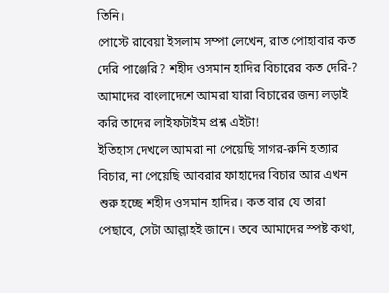তিনি।
পোস্টে রাবেয়া ইসলাম সম্পা লেখেন, রাত পোহাবার কত দেরি পাঞ্জেরি? শহীদ ওসমান হাদির বিচারের কত দেরি-? আমাদের বাংলাদেশে আমরা যারা বিচারের জন্য লড়াই করি তাদের লাইফটাইম প্রশ্ন এইটা!
ইতিহাস দেখলে আমরা না পেয়েছি সাগর-রুনি হত্যার বিচার, না পেয়েছি আবরার ফাহাদের বিচার আর এখন শুরু হচ্ছে শহীদ ওসমান হাদির। কত বার যে তারা পেছাবে, সেটা আল্লাহই জানে। তবে আমাদের স্পষ্ট কথা,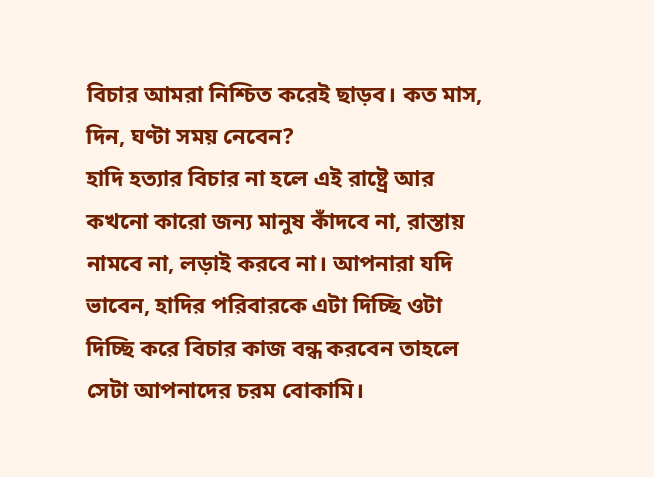বিচার আমরা নিশ্চিত করেই ছাড়ব। কত মাস, দিন, ঘণ্টা সময় নেবেন?
হাদি হত্যার বিচার না হলে এই রাষ্ট্রে আর কখনো কারো জন্য মানুষ কাঁদবে না, রাস্তায় নামবে না, লড়াই করবে না। আপনারা যদি ভাবেন, হাদির পরিবারকে এটা দিচ্ছি ওটা দিচ্ছি করে বিচার কাজ বন্ধ করবেন তাহলে সেটা আপনাদের চরম বোকামি।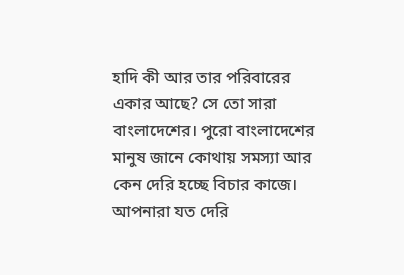হাদি কী আর তার পরিবারের একার আছে? সে তো সারা বাংলাদেশের। পুরো বাংলাদেশের মানুষ জানে কোথায় সমস্যা আর কেন দেরি হচ্ছে বিচার কাজে। আপনারা যত দেরি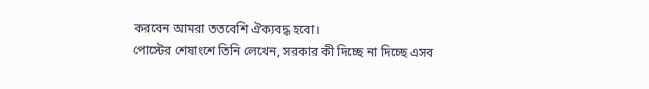করবেন আমরা ততবেশি ঐক্যবদ্ধ হবো।
পোস্টের শেষাংশে তিনি লেখেন, সরকার কী দিচ্ছে না দিচ্ছে এসব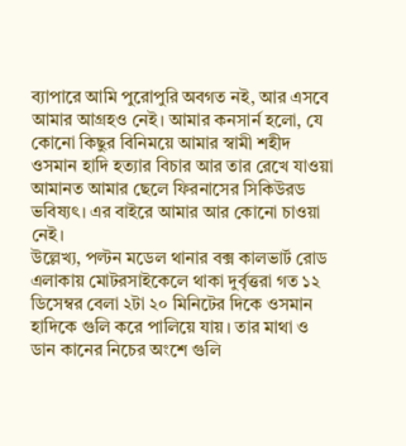ব্যাপারে আমি পুরোপুরি অবগত নই, আর এসবে আমার আগ্রহও নেই। আমার কনসার্ন হলো, যে কোনো কিছুর বিনিময়ে আমার স্বামী শহীদ ওসমান হাদি হত্যার বিচার আর তার রেখে যাওয়া আমানত আমার ছেলে ফিরনাসের সিকিউরড ভবিষ্যৎ। এর বাইরে আমার আর কোনো চাওয়া নেই।
উল্লেখ্য, পল্টন মডেল থানার বক্স কালভার্ট রোড এলাকায় মোটরসাইকেলে থাকা দুর্বৃত্তরা গত ১২ ডিসেম্বর বেলা ২টা ২০ মিনিটের দিকে ওসমান হাদিকে গুলি করে পালিয়ে যায়। তার মাথা ও ডান কানের নিচের অংশে গুলি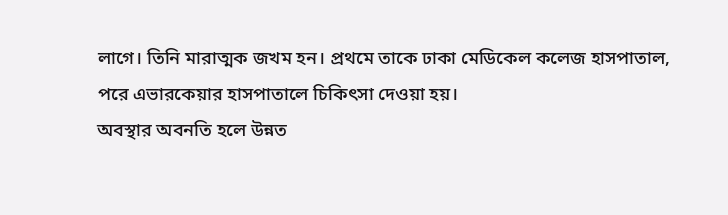লাগে। তিনি মারাত্মক জখম হন। প্রথমে তাকে ঢাকা মেডিকেল কলেজ হাসপাতাল, পরে এভারকেয়ার হাসপাতালে চিকিৎসা দেওয়া হয়।
অবস্থার অবনতি হলে উন্নত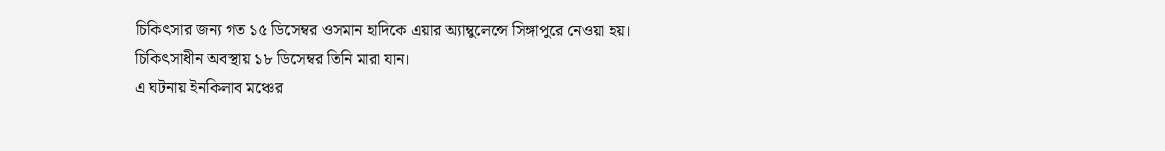চিকিৎসার জন্য গত ১৫ ডিসেম্বর ওসমান হাদিকে এয়ার অ্যাম্বুলেন্সে সিঙ্গাপুরে নেওয়া হয়। চিকিৎসাধীন অবস্থায় ১৮ ডিসেম্বর তিনি মারা যান।
এ ঘটনায় ইনকিলাব মঞ্চের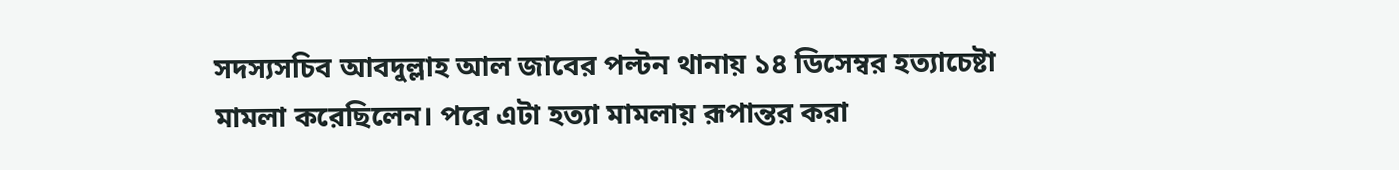সদস্যসচিব আবদুল্লাহ আল জাবের পল্টন থানায় ১৪ ডিসেম্বর হত্যাচেষ্টা মামলা করেছিলেন। পরে এটা হত্যা মামলায় রূপান্তর করা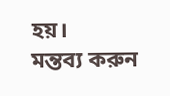হয়।
মন্তব্য করুন